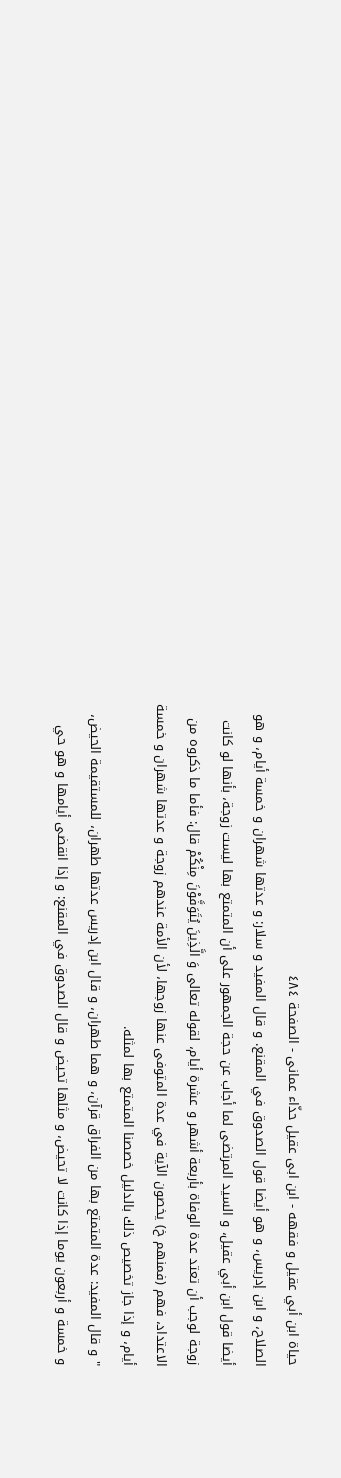حياة ابن أبي عقيل و فقهه - ابن ابى عقيل حذّاء عمانى - الصفحة ٤٨٤
الصلاح، و ابن إدريس، و هو أيضا قول الصدوق في المقنع. و قال المفيد و سلار: و عدتها شهران و خمسة أيام، و هو أيضا قول ابن أبي عقيل، و السيد المرتضى لما أجاب عن حجة الجمهور على أن المتمتع بها ليست زوجة، بأنها لو كانت زوجة لوجب أن تعتد عدة الوفاة بأربعة أشهر و عشرة أيام، لقوله تعالى وَ الَّذِينَ يُتَوَفَّوْنَ مِنْكُمْ قال: فأما ما ذكروه من الاعتداد، فهم (فمنهم خ) يخصون الآية في عدة المتوفى عنها زوجها، لأن الأمة عندهم زوجة و عدتها شهران و خمسة أيام، و إذا جاز تخصيص ذلك بالدليل خصصنا المتمتع بها لمثله.
" و قال المفيد: عدة المتمتع بها من الفراق قرآن، و هما طهران، و قال ابن إدريس عدتها طهران، للمستقيمة الحيض، و خمسة و أربعون يوما إذا كانت لا تحيض، و مثلها تحيض و قال الصدوق في المقنع: و إذا انقضى أيامها و هو حي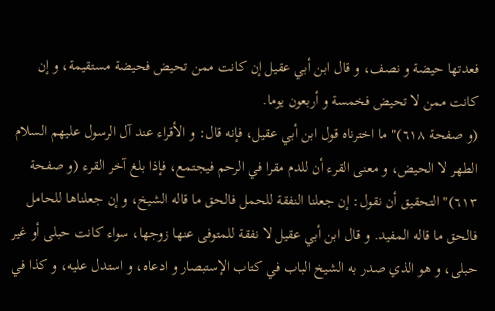فعدتها حيضة و نصف، و قال ابن أبي عقيل إن كانت ممن تحيض فحيضة مستقيمة، و إن كانت ممن لا تحيض فخمسة و أربعون يوما.
(و صفحة ٦١٨)" ما اخترناه قول ابن أبي عقيل، فإنه قال: و الأقراء عند آل الرسول عليهم السلام الطهر لا الحيض، و معنى القرء أن للدم مقرا في الرحم فيجتمع، فإذا بلغ آخر القرء (و صفحة ٦١٣)" التحقيق أن نقول: إن جعلنا النفقة للحمل فالحق ما قاله الشيخ، و إن جعلناها للحامل فالحق ما قاله المفيد. و قال ابن أبي عقيل لا نفقة للمتوفى عنها زوجها، سواء كانت حبلى أو غير حبلى، و هو الذي صدر به الشيخ الباب في كتاب الإستبصار و ادعاه، و استدل عليه، و كذا في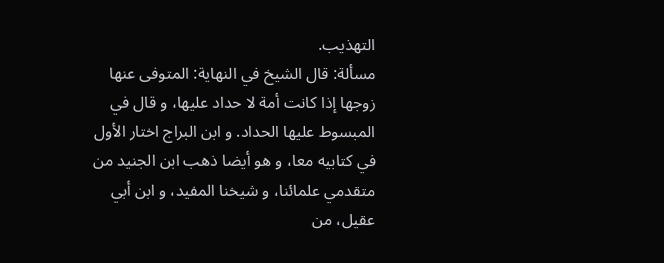التهذيب.
مسألة: قال الشيخ في النهاية: المتوفى عنها زوجها إذا كانت أمة لا حداد عليها، و قال في المبسوط عليها الحداد. و ابن البراج اختار الأول في كتابيه معا، و هو أيضا ذهب ابن الجنيد من متقدمي علمائنا، و شيخنا المفيد، و ابن أبي عقيل، من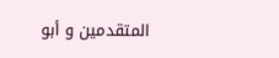المتقدمين و أبو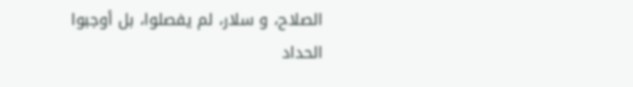الصلاح، و سلار، لم يفصلوا، بل أوجبوا الحداد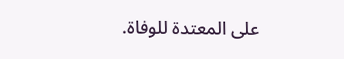على المعتدة للوفاة.